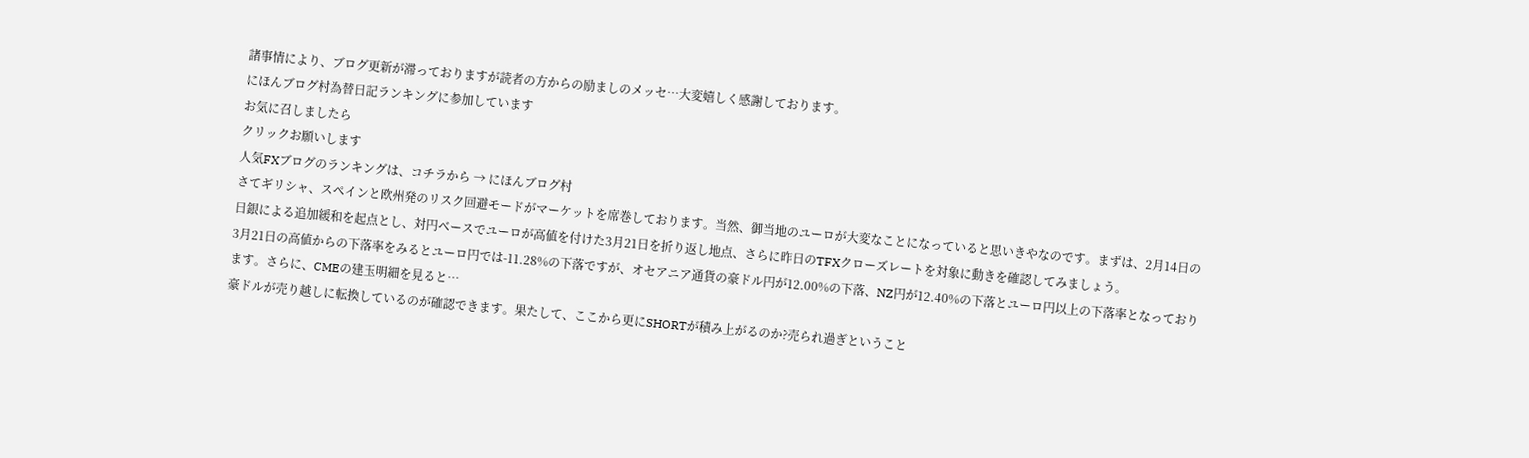諸事情により、ブログ更新が滞っておりますが読者の方からの励ましのメッセ…大変嬉しく感謝しております。
にほんブログ村為替日記ランキングに参加しています
お気に召しましたら
クリックお願いします
人気FXブログのランキングは、コチラから → にほんブログ村
さてギリシャ、スペインと欧州発のリスク回避モードがマーケットを席巻しております。当然、御当地のユーロが大変なことになっていると思いきやなのです。まずは、2月14日の日銀による追加緩和を起点とし、対円ベースでユーロが高値を付けた3月21日を折り返し地点、さらに昨日のTFXクローズレートを対象に動きを確認してみましょう。
3月21日の高値からの下落率をみるとユーロ円では-11.28%の下落ですが、オセアニア通貨の豪ドル円が12.00%の下落、NZ円が12.40%の下落とユーロ円以上の下落率となっております。さらに、CMEの建玉明細を見ると…
豪ドルが売り越しに転換しているのが確認できます。果たして、ここから更にSHORTが積み上がるのか?売られ過ぎということ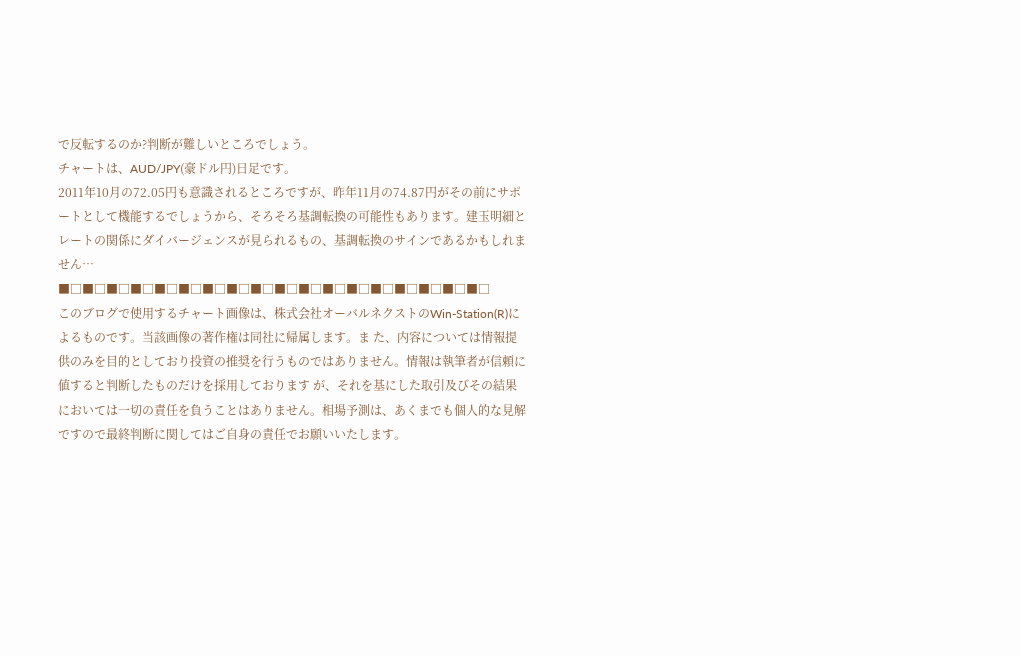で反転するのか?判断が難しいところでしょう。
チャートは、AUD/JPY(豪ドル円)日足です。
2011年10月の72.05円も意識されるところですが、昨年11月の74.87円がその前にサポートとして機能するでしょうから、そろそろ基調転換の可能性もあります。建玉明細とレートの関係にダイバージェンスが見られるもの、基調転換のサインであるかもしれません…
■□■□■□■□■□■□■□■□■□■□■□■□■□■□■□■□■□■□
このブログで使用するチャート画像は、株式会社オーバルネクストのWin-Station(R)によるものです。当該画像の著作権は同社に帰属します。ま た、内容については情報提供のみを目的としており投資の推奨を行うものではありません。情報は執筆者が信頼に値すると判断したものだけを採用しております が、それを基にした取引及びその結果においては一切の責任を負うことはありません。相場予測は、あくまでも個人的な見解ですので最終判断に関してはご自身の責任でお願いいたします。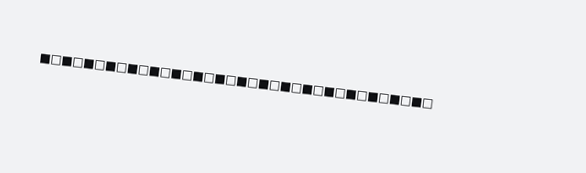■□■□■□■□■□■□■□■□■□■□■□■□■□■□■□■□■□■□